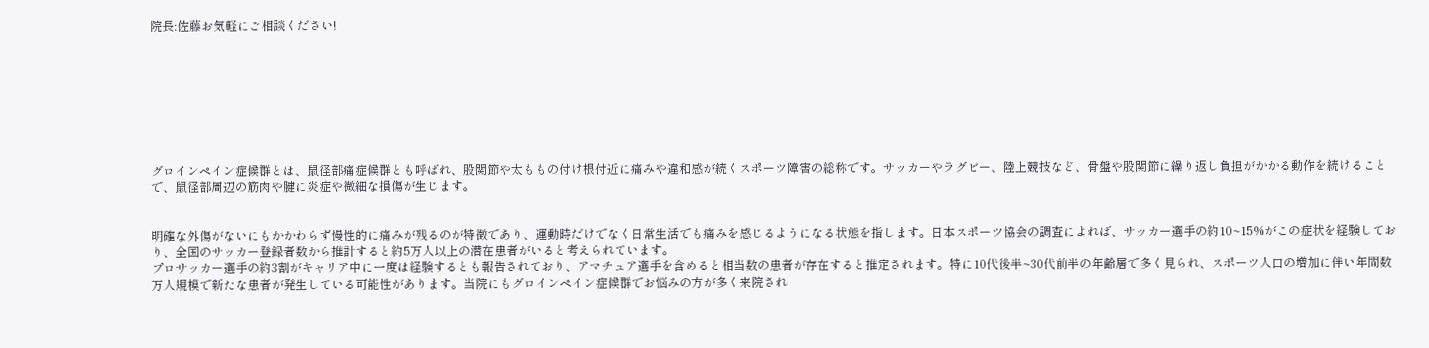院長:佐藤お気軽にご相談ください!








グロインペイン症候群とは、鼠径部痛症候群とも呼ばれ、股関節や太ももの付け根付近に痛みや違和感が続くスポーツ障害の総称です。サッカーやラグビー、陸上競技など、骨盤や股関節に繰り返し負担がかかる動作を続けることで、鼠径部周辺の筋肉や腱に炎症や微細な損傷が生じます。


明確な外傷がないにもかかわらず慢性的に痛みが残るのが特徴であり、運動時だけでなく日常生活でも痛みを感じるようになる状態を指します。日本スポーツ協会の調査によれば、サッカー選手の約10~15%がこの症状を経験しており、全国のサッカー登録者数から推計すると約5万人以上の潜在患者がいると考えられています。
プロサッカー選手の約3割がキャリア中に一度は経験するとも報告されており、アマチュア選手を含めると相当数の患者が存在すると推定されます。特に10代後半~30代前半の年齢層で多く見られ、スポーツ人口の増加に伴い年間数万人規模で新たな患者が発生している可能性があります。当院にもグロインペイン症候群でお悩みの方が多く来院され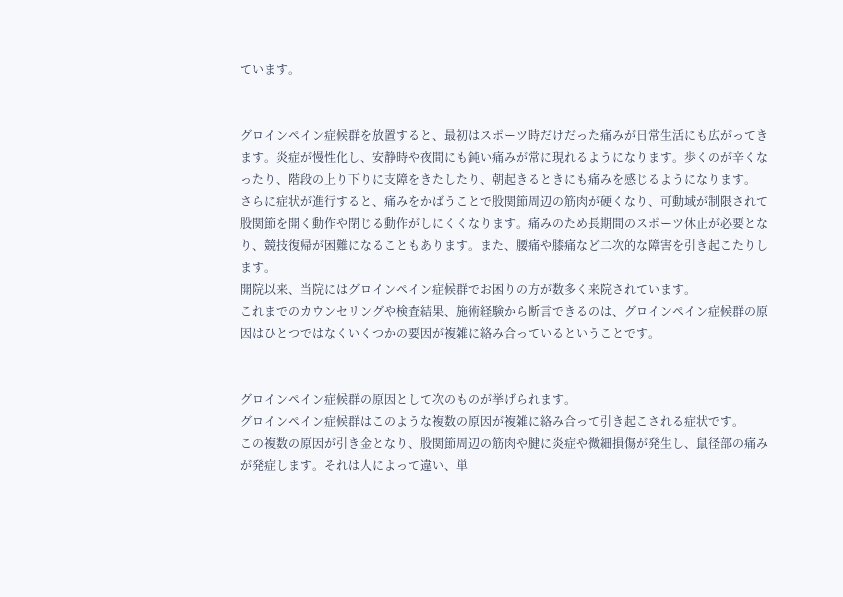ています。


グロインペイン症候群を放置すると、最初はスポーツ時だけだった痛みが日常生活にも広がってきます。炎症が慢性化し、安静時や夜間にも鈍い痛みが常に現れるようになります。歩くのが辛くなったり、階段の上り下りに支障をきたしたり、朝起きるときにも痛みを感じるようになります。
さらに症状が進行すると、痛みをかばうことで股関節周辺の筋肉が硬くなり、可動域が制限されて股関節を開く動作や閉じる動作がしにくくなります。痛みのため長期間のスポーツ休止が必要となり、競技復帰が困難になることもあります。また、腰痛や膝痛など二次的な障害を引き起こたりします。
開院以来、当院にはグロインペイン症候群でお困りの方が数多く来院されています。
これまでのカウンセリングや検査結果、施術経験から断言できるのは、グロインペイン症候群の原因はひとつではなくいくつかの要因が複雑に絡み合っているということです。


グロインペイン症候群の原因として次のものが挙げられます。
グロインペイン症候群はこのような複数の原因が複雑に絡み合って引き起こされる症状です。
この複数の原因が引き金となり、股関節周辺の筋肉や腱に炎症や微細損傷が発生し、鼠径部の痛みが発症します。それは人によって違い、単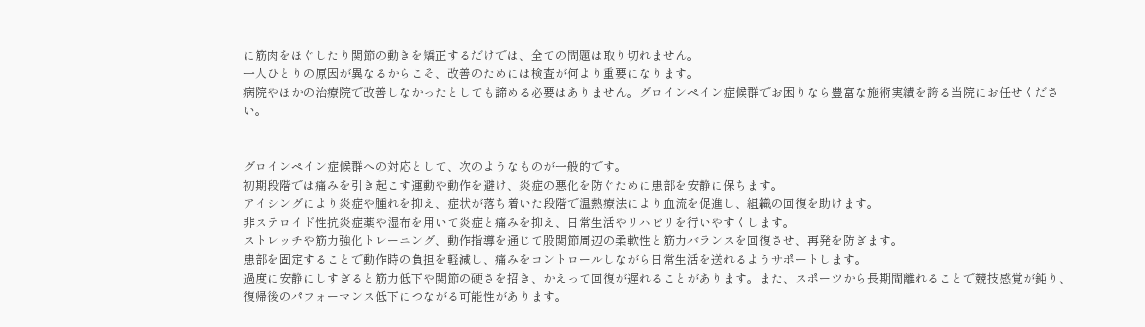に筋肉をほぐしたり関節の動きを矯正するだけでは、全ての問題は取り切れません。
一人ひとりの原因が異なるからこそ、改善のためには検査が何より重要になります。
病院やほかの治療院で改善しなかったとしても諦める必要はありません。グロインペイン症候群でお困りなら豊富な施術実績を誇る当院にお任せください。


グロインペイン症候群への対応として、次のようなものが一般的です。
初期段階では痛みを引き起こす運動や動作を避け、炎症の悪化を防ぐために患部を安静に保ちます。
アイシングにより炎症や腫れを抑え、症状が落ち着いた段階で温熱療法により血流を促進し、組織の回復を助けます。
非ステロイド性抗炎症薬や湿布を用いて炎症と痛みを抑え、日常生活やリハビリを行いやすくします。
ストレッチや筋力強化トレーニング、動作指導を通じて股関節周辺の柔軟性と筋力バランスを回復させ、再発を防ぎます。
患部を固定することで動作時の負担を軽減し、痛みをコントロールしながら日常生活を送れるようサポートします。
過度に安静にしすぎると筋力低下や関節の硬さを招き、かえって回復が遅れることがあります。また、スポーツから長期間離れることで競技感覚が鈍り、復帰後のパフォーマンス低下につながる可能性があります。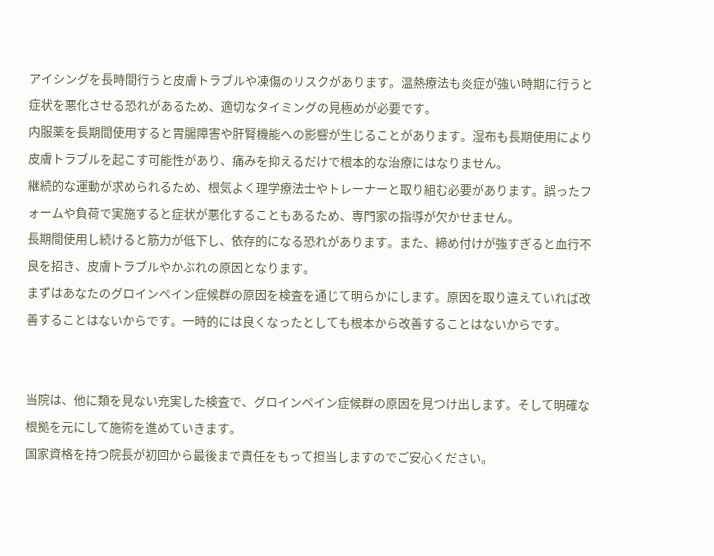アイシングを長時間行うと皮膚トラブルや凍傷のリスクがあります。温熱療法も炎症が強い時期に行うと症状を悪化させる恐れがあるため、適切なタイミングの見極めが必要です。
内服薬を長期間使用すると胃腸障害や肝腎機能への影響が生じることがあります。湿布も長期使用により皮膚トラブルを起こす可能性があり、痛みを抑えるだけで根本的な治療にはなりません。
継続的な運動が求められるため、根気よく理学療法士やトレーナーと取り組む必要があります。誤ったフォームや負荷で実施すると症状が悪化することもあるため、専門家の指導が欠かせません。
長期間使用し続けると筋力が低下し、依存的になる恐れがあります。また、締め付けが強すぎると血行不良を招き、皮膚トラブルやかぶれの原因となります。
まずはあなたのグロインペイン症候群の原因を検査を通じて明らかにします。原因を取り違えていれば改善することはないからです。一時的には良くなったとしても根本から改善することはないからです。


当院は、他に類を見ない充実した検査で、グロインペイン症候群の原因を見つけ出します。そして明確な根拠を元にして施術を進めていきます。
国家資格を持つ院長が初回から最後まで責任をもって担当しますのでご安心ください。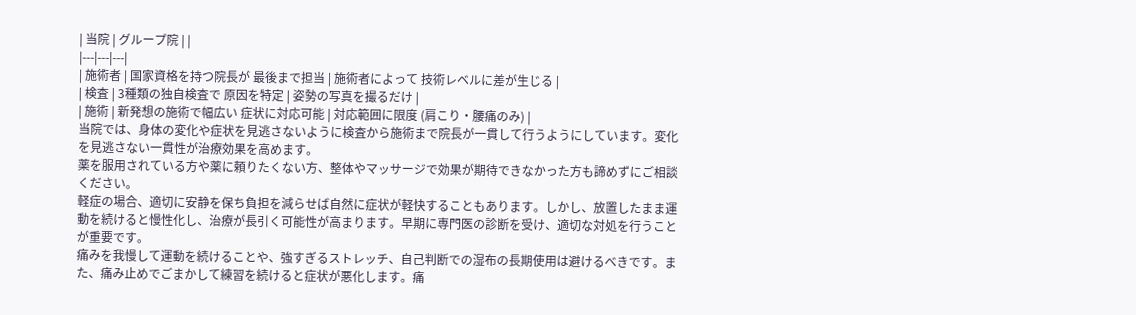| 当院 | グループ院 | |
|---|---|---|
| 施術者 | 国家資格を持つ院長が 最後まで担当 | 施術者によって 技術レベルに差が生じる |
| 検査 | 3種類の独自検査で 原因を特定 | 姿勢の写真を撮るだけ |
| 施術 | 新発想の施術で幅広い 症状に対応可能 | 対応範囲に限度 (肩こり・腰痛のみ) |
当院では、身体の変化や症状を見逃さないように検査から施術まで院長が一貫して行うようにしています。変化を見逃さない一貫性が治療効果を高めます。
薬を服用されている方や薬に頼りたくない方、整体やマッサージで効果が期待できなかった方も諦めずにご相談ください。
軽症の場合、適切に安静を保ち負担を減らせば自然に症状が軽快することもあります。しかし、放置したまま運動を続けると慢性化し、治療が長引く可能性が高まります。早期に専門医の診断を受け、適切な対処を行うことが重要です。
痛みを我慢して運動を続けることや、強すぎるストレッチ、自己判断での湿布の長期使用は避けるべきです。また、痛み止めでごまかして練習を続けると症状が悪化します。痛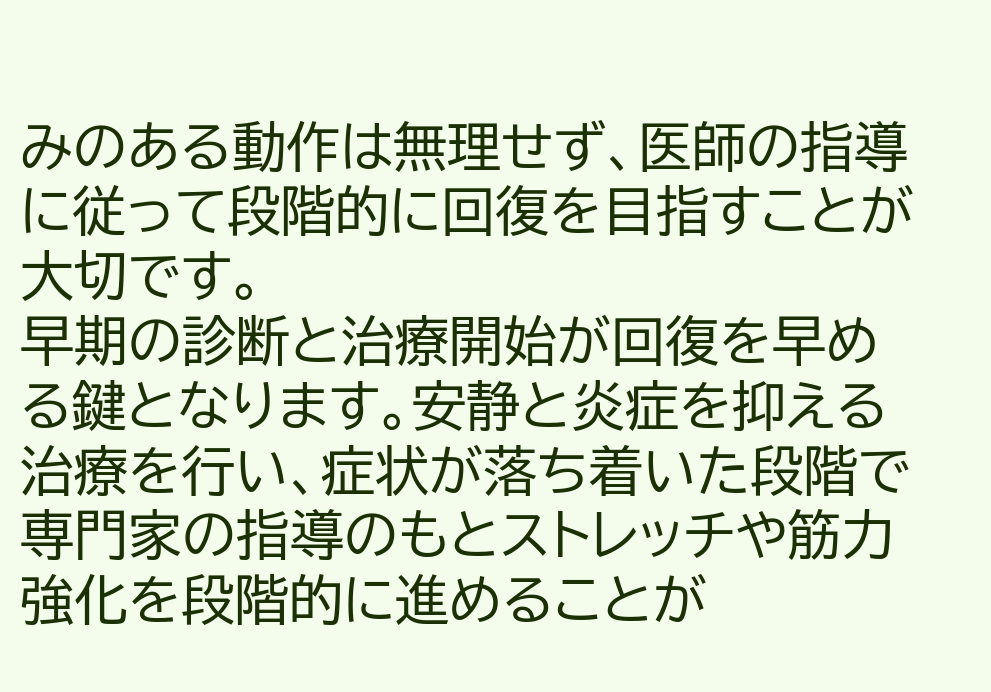みのある動作は無理せず、医師の指導に従って段階的に回復を目指すことが大切です。
早期の診断と治療開始が回復を早める鍵となります。安静と炎症を抑える治療を行い、症状が落ち着いた段階で専門家の指導のもとストレッチや筋力強化を段階的に進めることが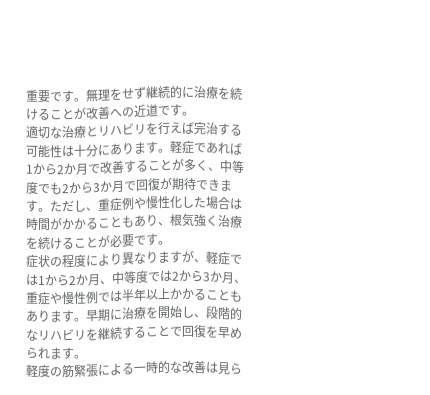重要です。無理をせず継続的に治療を続けることが改善への近道です。
適切な治療とリハビリを行えば完治する可能性は十分にあります。軽症であれば1から2か月で改善することが多く、中等度でも2から3か月で回復が期待できます。ただし、重症例や慢性化した場合は時間がかかることもあり、根気強く治療を続けることが必要です。
症状の程度により異なりますが、軽症では1から2か月、中等度では2から3か月、重症や慢性例では半年以上かかることもあります。早期に治療を開始し、段階的なリハビリを継続することで回復を早められます。
軽度の筋緊張による一時的な改善は見ら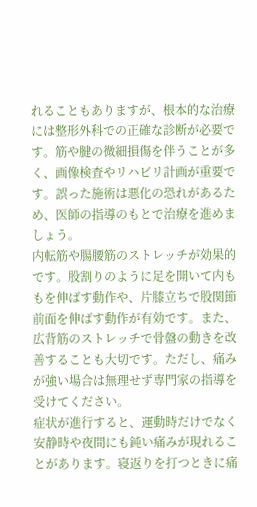れることもありますが、根本的な治療には整形外科での正確な診断が必要です。筋や腱の微細損傷を伴うことが多く、画像検査やリハビリ計画が重要です。誤った施術は悪化の恐れがあるため、医師の指導のもとで治療を進めましょう。
内転筋や腸腰筋のストレッチが効果的です。股割りのように足を開いて内ももを伸ばす動作や、片膝立ちで股関節前面を伸ばす動作が有効です。また、広背筋のストレッチで骨盤の動きを改善することも大切です。ただし、痛みが強い場合は無理せず専門家の指導を受けてください。
症状が進行すると、運動時だけでなく安静時や夜間にも鈍い痛みが現れることがあります。寝返りを打つときに痛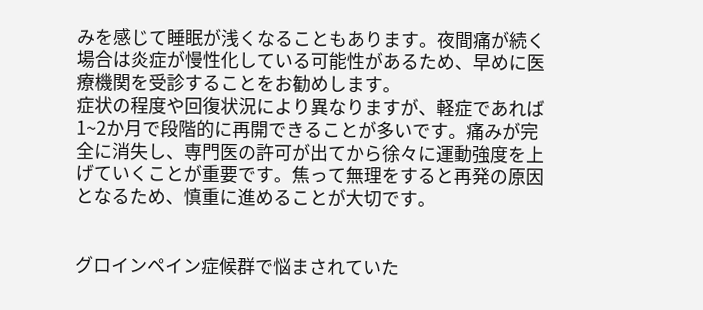みを感じて睡眠が浅くなることもあります。夜間痛が続く場合は炎症が慢性化している可能性があるため、早めに医療機関を受診することをお勧めします。
症状の程度や回復状況により異なりますが、軽症であれば1~2か月で段階的に再開できることが多いです。痛みが完全に消失し、専門医の許可が出てから徐々に運動強度を上げていくことが重要です。焦って無理をすると再発の原因となるため、慎重に進めることが大切です。


グロインペイン症候群で悩まされていた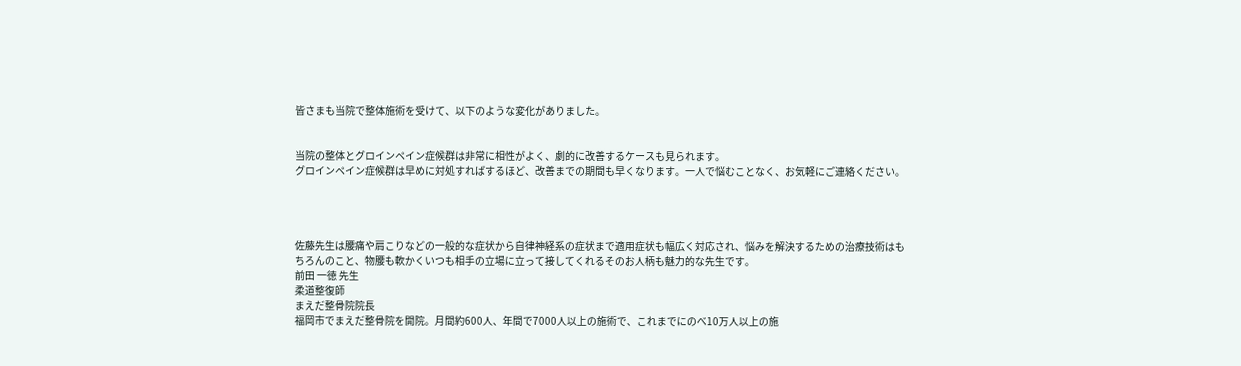皆さまも当院で整体施術を受けて、以下のような変化がありました。


当院の整体とグロインペイン症候群は非常に相性がよく、劇的に改善するケースも見られます。
グロインペイン症候群は早めに対処すればするほど、改善までの期間も早くなります。一人で悩むことなく、お気軽にご連絡ください。




佐藤先生は腰痛や肩こりなどの一般的な症状から自律神経系の症状まで適用症状も幅広く対応され、悩みを解決するための治療技術はもちろんのこと、物腰も軟かくいつも相手の立場に立って接してくれるそのお人柄も魅力的な先生です。
前田 一徳 先生
柔道整復師
まえだ整骨院院長
福岡市でまえだ整骨院を開院。月間約600人、年間で7000人以上の施術で、これまでにのべ10万人以上の施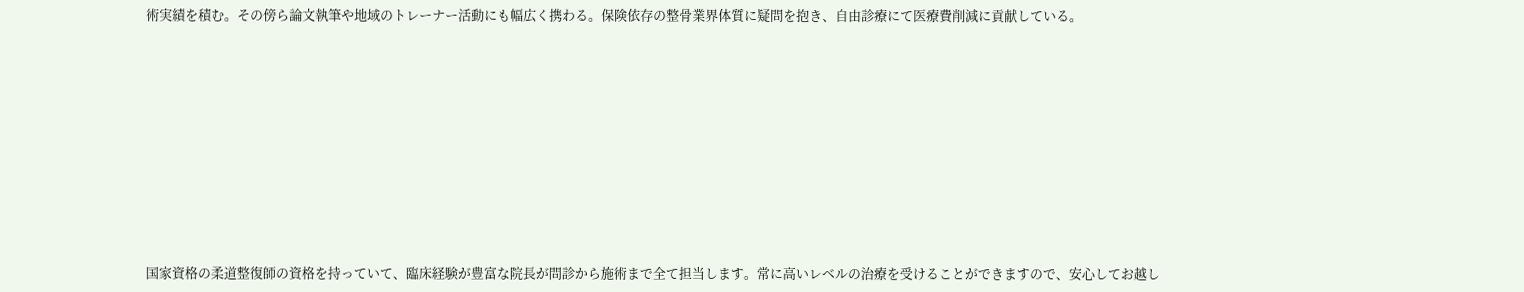術実績を積む。その傍ら論文執筆や地域のトレーナー活動にも幅広く携わる。保険依存の整骨業界体質に疑問を抱き、自由診療にて医療費削減に貢献している。










国家資格の柔道整復師の資格を持っていて、臨床経験が豊富な院長が問診から施術まで全て担当します。常に高いレベルの治療を受けることができますので、安心してお越し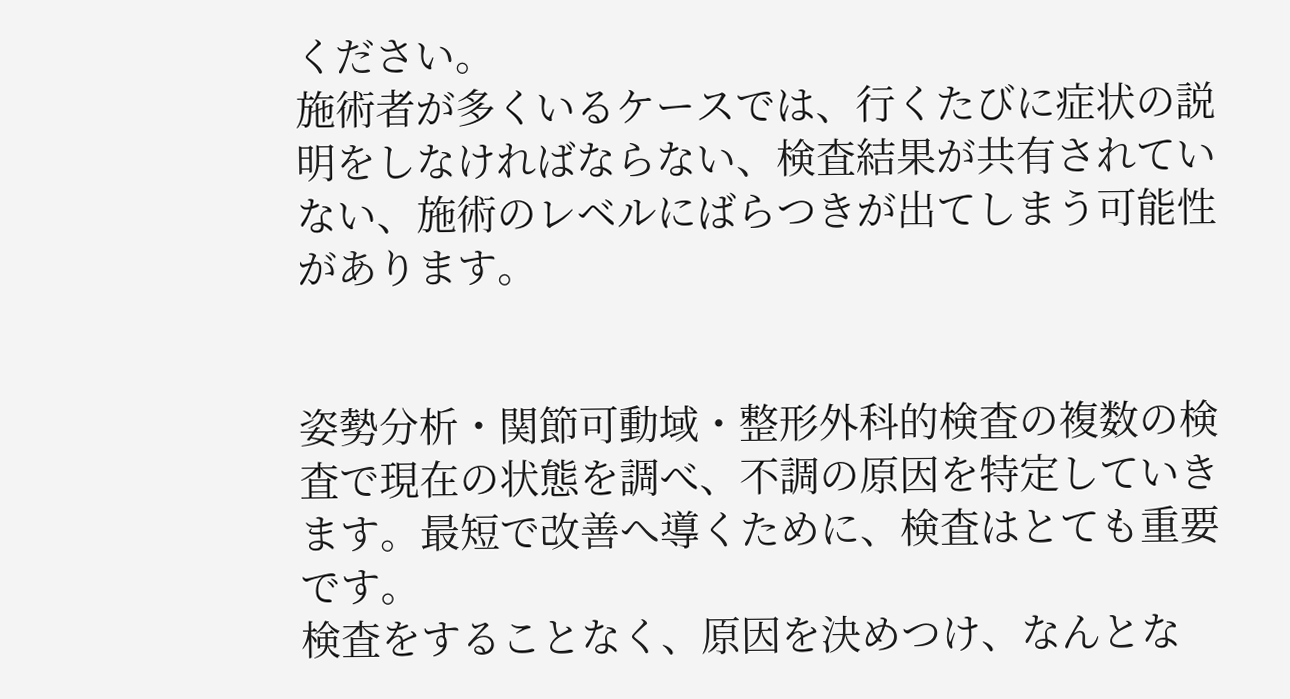ください。
施術者が多くいるケースでは、行くたびに症状の説明をしなければならない、検査結果が共有されていない、施術のレベルにばらつきが出てしまう可能性があります。


姿勢分析・関節可動域・整形外科的検査の複数の検査で現在の状態を調べ、不調の原因を特定していきます。最短で改善へ導くために、検査はとても重要です。
検査をすることなく、原因を決めつけ、なんとな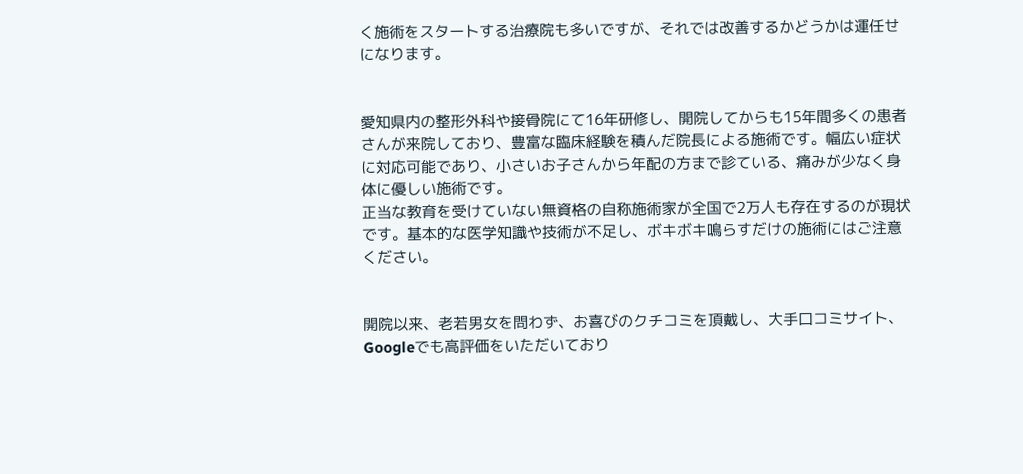く施術をスタートする治療院も多いですが、それでは改善するかどうかは運任せになります。


愛知県内の整形外科や接骨院にて16年研修し、開院してからも15年間多くの患者さんが来院しており、豊富な臨床経験を積んだ院長による施術です。幅広い症状に対応可能であり、小さいお子さんから年配の方まで診ている、痛みが少なく身体に優しい施術です。
正当な教育を受けていない無資格の自称施術家が全国で2万人も存在するのが現状です。基本的な医学知識や技術が不足し、ボキボキ鳴らすだけの施術にはご注意ください。


開院以来、老若男女を問わず、お喜びのクチコミを頂戴し、大手口コミサイト、Googleでも高評価をいただいており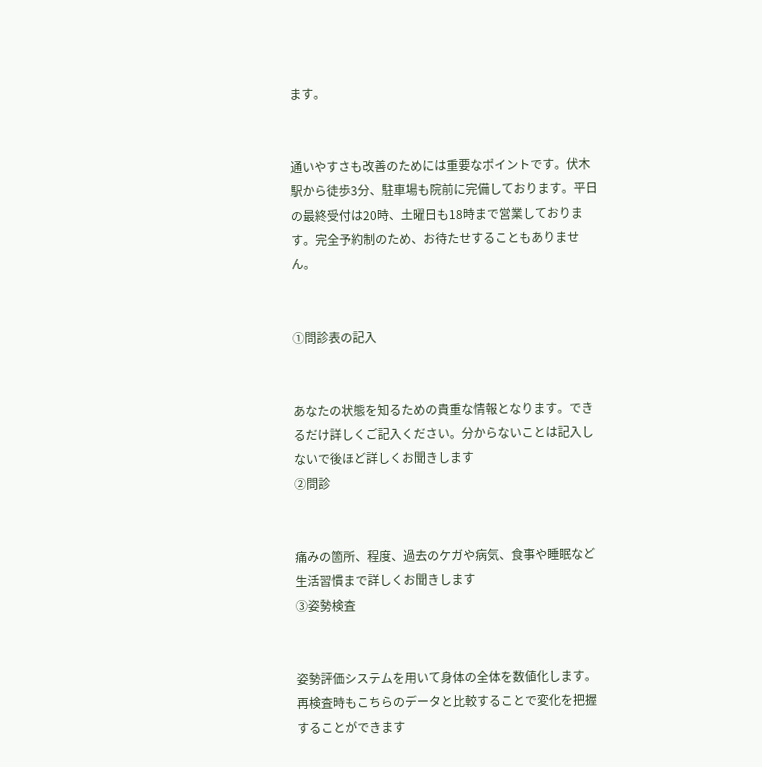ます。


通いやすさも改善のためには重要なポイントです。伏木駅から徒歩3分、駐車場も院前に完備しております。平日の最終受付は20時、土曜日も18時まで営業しております。完全予約制のため、お待たせすることもありません。


①問診表の記入


あなたの状態を知るための貴重な情報となります。できるだけ詳しくご記入ください。分からないことは記入しないで後ほど詳しくお聞きします
②問診


痛みの箇所、程度、過去のケガや病気、食事や睡眠など生活習慣まで詳しくお聞きします
③姿勢検査


姿勢評価システムを用いて身体の全体を数値化します。再検査時もこちらのデータと比較することで変化を把握することができます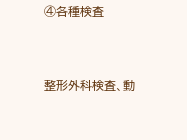④各種検査


整形外科検査、動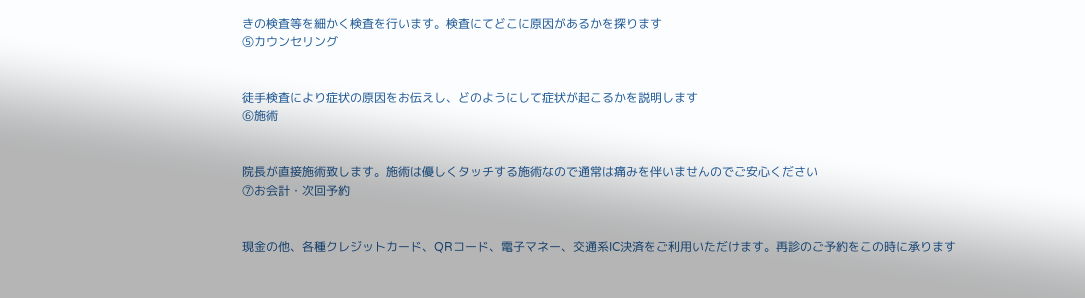きの検査等を細かく検査を行います。検査にてどこに原因があるかを探ります
⑤カウンセリング


徒手検査により症状の原因をお伝えし、どのようにして症状が起こるかを説明します
⑥施術


院長が直接施術致します。施術は優しくタッチする施術なので通常は痛みを伴いませんのでご安心ください
⑦お会計・次回予約


現金の他、各種クレジットカード、QRコード、電子マネー、交通系IC決済をご利用いただけます。再診のご予約をこの時に承ります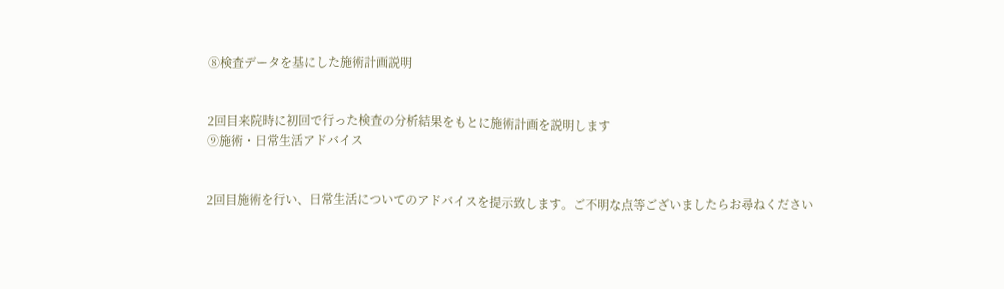⑧検査データを基にした施術計画説明


2回目来院時に初回で行った検査の分析結果をもとに施術計画を説明します
⑨施術・日常生活アドバイス


2回目施術を行い、日常生活についてのアドバイスを提示致します。ご不明な点等ございましたらお尋ねください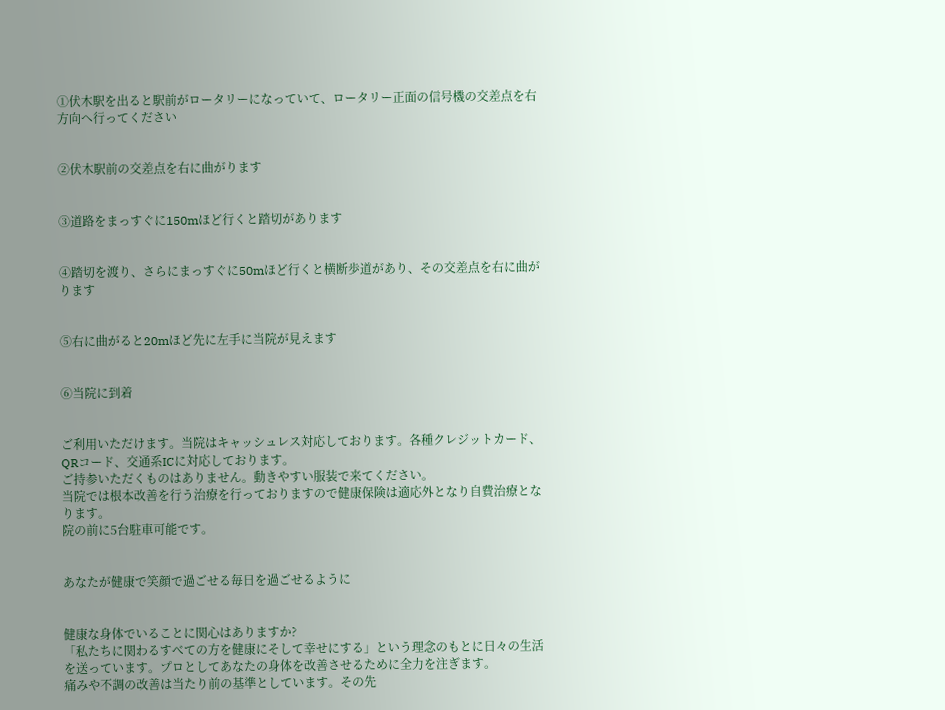①伏木駅を出ると駅前がロータリーになっていて、ロータリー正面の信号機の交差点を右方向へ行ってください


②伏木駅前の交差点を右に曲がります


③道路をまっすぐに150mほど行くと踏切があります


④踏切を渡り、さらにまっすぐに50mほど行くと横断歩道があり、その交差点を右に曲がります


⑤右に曲がると20mほど先に左手に当院が見えます


⑥当院に到着


ご利用いただけます。当院はキャッシュレス対応しております。各種クレジットカード、QRコード、交通系ICに対応しております。
ご持参いただくものはありません。動きやすい服装で来てください。
当院では根本改善を行う治療を行っておりますので健康保険は適応外となり自費治療となります。
院の前に5台駐車可能です。


あなたが健康で笑顔で過ごせる毎日を過ごせるように


健康な身体でいることに関心はありますか?
「私たちに関わるすべての方を健康にそして幸せにする」という理念のもとに日々の生活を送っています。プロとしてあなたの身体を改善させるために全力を注ぎます。
痛みや不調の改善は当たり前の基準としています。その先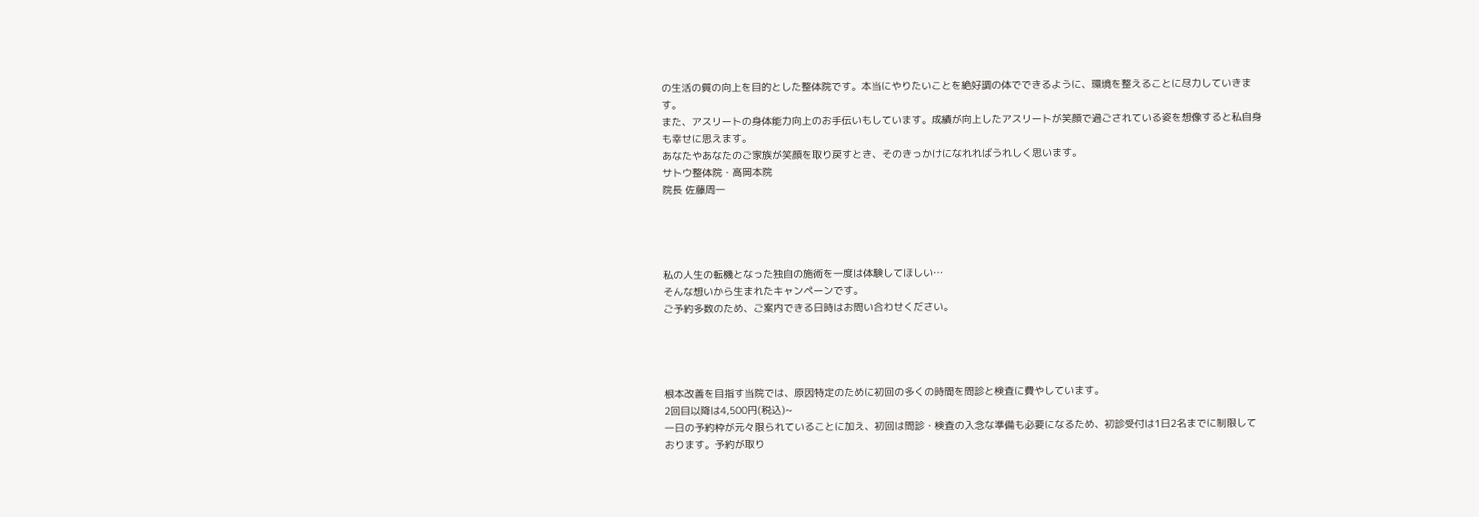の生活の質の向上を目的とした整体院です。本当にやりたいことを絶好調の体でできるように、環境を整えることに尽力していきます。
また、アスリートの身体能力向上のお手伝いもしています。成績が向上したアスリートが笑顔で過ごされている姿を想像すると私自身も幸せに思えます。
あなたやあなたのご家族が笑顔を取り戻すとき、そのきっかけになれればうれしく思います。
サトウ整体院・高岡本院
院長 佐藤周一




私の人生の転機となった独自の施術を一度は体験してほしい…
そんな想いから生まれたキャンペーンです。
ご予約多数のため、ご案内できる日時はお問い合わせください。




根本改善を目指す当院では、原因特定のために初回の多くの時間を問診と検査に費やしています。
2回目以降は4,500円(税込)~
一日の予約枠が元々限られていることに加え、初回は問診・検査の入念な準備も必要になるため、初診受付は1日2名までに制限しております。予約が取り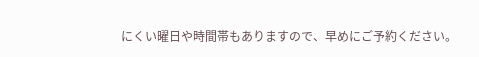にくい曜日や時間帯もありますので、早めにご予約ください。